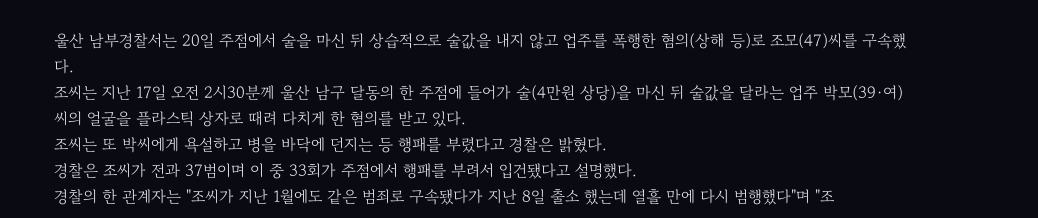울산 남부경찰서는 20일 주점에서 술을 마신 뒤 상습적으로 술값을 내지 않고 업주를 폭행한 혐의(상해 등)로 조모(47)씨를 구속했다.
조씨는 지난 17일 오전 2시30분께 울산 남구 달동의 한 주점에 들어가 술(4만원 상당)을 마신 뒤 술값을 달라는 업주 박모(39·여)씨의 얼굴을 플라스틱 상자로 때려 다치게 한 혐의를 받고 있다.
조씨는 또 박씨에게 욕설하고 병을 바닥에 던지는 등 행패를 부렸다고 경찰은 밝혔다.
경찰은 조씨가 전과 37범이며 이 중 33회가 주점에서 행패를 부려서 입건됐다고 설명했다.
경찰의 한 관계자는 "조씨가 지난 1월에도 같은 범죄로 구속됐다가 지난 8일 출소 했는데 열흘 만에 다시 범행했다"며 "조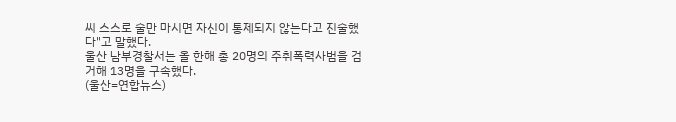씨 스스로 술만 마시면 자신이 통제되지 않는다고 진술했다"고 말했다.
울산 남부경찰서는 올 한해 총 20명의 주취폭력사범을 검거해 13명을 구속했다.
(울산=연합뉴스)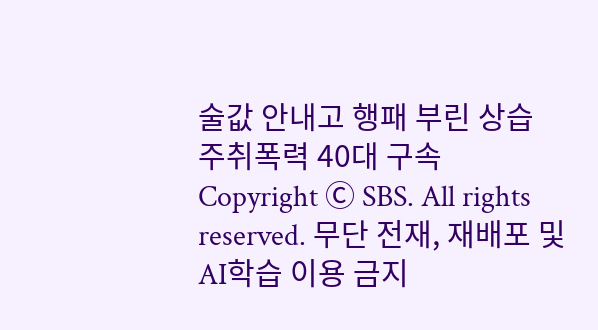술값 안내고 행패 부린 상습 주취폭력 40대 구속
Copyright Ⓒ SBS. All rights reserved. 무단 전재, 재배포 및 AI학습 이용 금지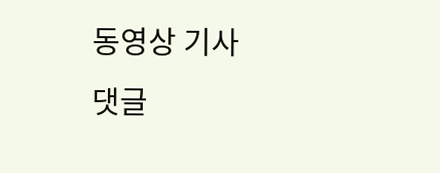동영상 기사
댓글